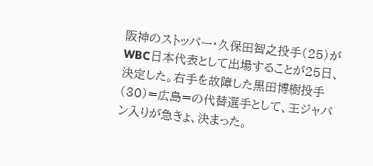阪神のストッパー・久保田智之投手(25)がWBC日本代表として出場することが25日、決定した。右手を故障した黒田博樹投手(30)=広島=の代替選手として、王ジャパン入りが急きょ、決まった。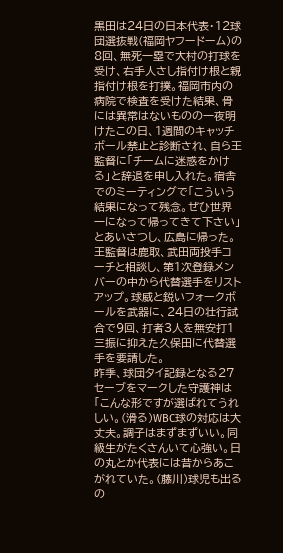黒田は24日の日本代表・12球団選抜戦(福岡ヤフードーム)の8回、無死一塁で大村の打球を受け、右手人さし指付け根と親指付け根を打撲。福岡市内の病院で検査を受けた結果、骨には異常はないものの一夜明けたこの日、1週間のキャッチボール禁止と診断され、自ら王監督に「チームに迷惑をかける」と辞退を申し入れた。宿舎でのミーティングで「こういう結果になって残念。ぜひ世界一になって帰ってきて下さい」とあいさつし、広島に帰った。
王監督は鹿取、武田両投手コーチと相談し、第1次登録メンバーの中から代替選手をリストアップ。球威と鋭いフォークボールを武器に、24日の壮行試合で9回、打者3人を無安打1三振に抑えた久保田に代替選手を要請した。
昨季、球団タイ記録となる27セーブをマークした守護神は「こんな形ですが選ばれてうれしい。(滑る)WBC球の対応は大丈夫。調子はまずまずいい。同級生がたくさんいて心強い。日の丸とか代表には昔からあこがれていた。(藤川)球児も出るの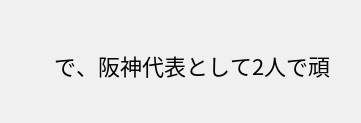で、阪神代表として2人で頑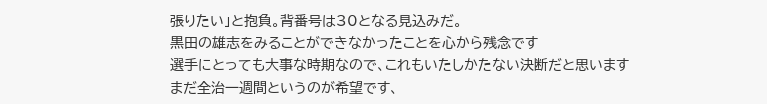張りたい」と抱負。背番号は30となる見込みだ。
黒田の雄志をみることができなかったことを心から残念です
選手にとっても大事な時期なので、これもいたしかたない決断だと思います
まだ全治一週間というのが希望です、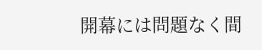開幕には問題なく間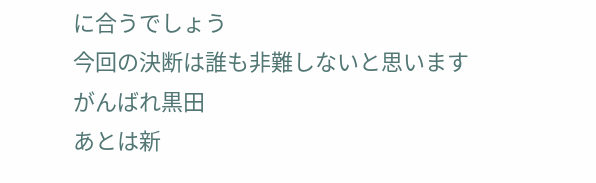に合うでしょう
今回の決断は誰も非難しないと思います
がんばれ黒田
あとは新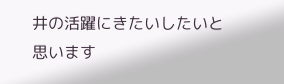井の活躍にきたいしたいと思います